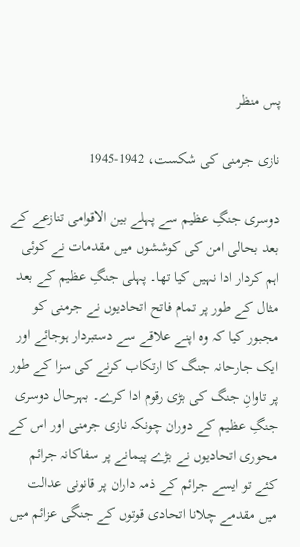پس منظر

نازی جرمنی کی شکست، 1942-1945

دوسری جنگِ عظیم سے پہلے بین الاقوامی تنازعے کے بعد بحالی امن کی کوششوں میں مقدمات نے کوئی اہم کردار ادا نہیں کیا تھا۔ پہلی جنگِ عظیم کے بعد مثال کے طور پر تمام فاتح اتحادیوں نے جرمنی کو مجبور کیا کہ وہ اپنے علاقے سے دستبردار ہوجائے اور ایک جارحانہ جنگ کا ارتکاب کرنے کی سزا کے طور پر تاوانِ جنگ کی بڑی رقوم ادا کرے۔ بہرحال دوسری جنگِ عظیم کے دوران چونکہ نازی جرمنی اور اس کے محوری اتحادیوں نے بڑے پیمانے پر سفاکانہ جرائم کئے تو ایسے جرائم کے ذمہ داران پر قانونی عدالت میں مقدمے چلانا اتحادی قوتوں کے جنگی عزائم میں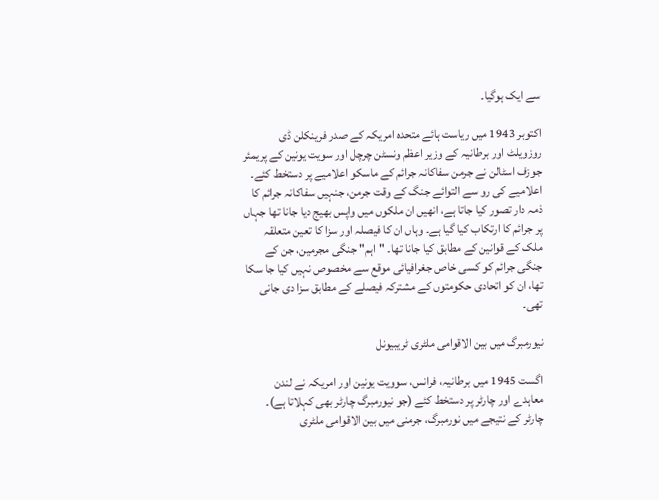سے ایک ہوگیا۔

اکتوبر 1943 میں ریاست ہائے متحدہ امریکہ کے صدر فرینکلن ڈی روزویلٹ اور برطانیہ کے وزیر اعظم ونسٹن چرچل اور سویت یونین کے پریمئر جوزف اسٹالن نے جرمن سفاکانہ جرائم کے ماسکو اعلامیے پر دستخط کئے۔ اعلامیے کی رو سے التوائے جنگ کے وقت جرمن، جنہیں سفاکانہ جرائم کا ذمہ دار تصور کیا جاتا ہے، انھیں ان ملکوں میں واپس بھیج دیا جانا تھا جہاں پر جرائم کا ارتکاب کیا گیا ہے۔ وہاں ان کا فیصلہ اور سزا کا تعین متعلقہ ملک کے قوانین کے مطابق کیا جانا تھا۔ "اہم" جنگی مجرمین، جن کے جنگی جرائم کو کسی خاص جغرافیائی موقع سے مخصوص نہیں کیا جا سکا تھا، ان کو اتحادی حکومتوں کے مشترکہ فیصلے کے مطابق سزا دی جانی تھی۔

نیورمبرگ میں بین الاقوامی ملٹری ٹریبیونل

اگست 1945 میں برطانیہ، فرانس، سوویت یونین اور امریکہ نے لندن معاہدے اور چارٹر پر دستخط کئے (جو نیورمبرگ چارٹر بھی کہلاتا ہے)۔ چارٹر کے نتیجے میں نورمبرگ، جرمنی میں بین الاقوامی ملٹری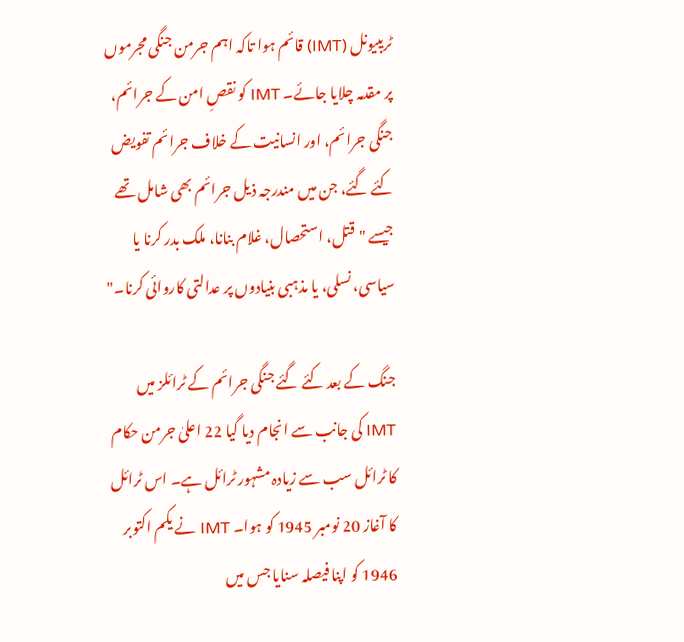ٹریبیونل (IMT) قائم ہوا تاکہ اہم جرمن جنگی مجرموں پر مقدمہ چلایا جائے۔ IMT کو نقصِ امن کے جرائم، جنگی جرائم، اور انسانیت کے خلاف جرائم تفویض کئے گئے، جن میں مندرجہ ذیل جرائم بھی شامل تھے جیسے "قتل، استحصال، غلام بنانا، ملک بدر کرنا یا سیاسی، نسلی، یا مذہبی بنیادوں پر عدالتی کاروائی کرنا۔"

جنگ کے بعد کئے گئے جنگی جرائم کے ٹرائلز میں IMT کی جانب سے انجام دیا گیا 22 اعلیٰ جرمن حکام کا ٹرائل سب سے زیادہ مشہور ٹرائل ہے۔ اس ٹرائل کا آغاز 20 نومبر 1945 کو ہوا۔ IMT نے یکم اکتوبر 1946 کو اپنا فیصلہ سنایا جس میں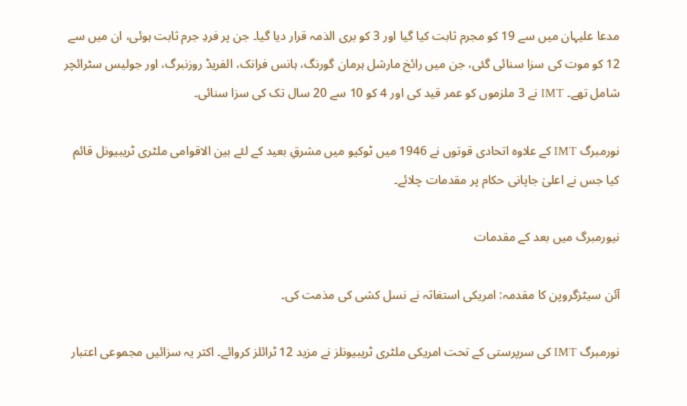مدعا علیہان میں سے 19 کو مجرم ثابت کیا گیا اور 3 کو بری الذمہ قرار دیا گیا۔ جن پر فردِ جرم ثابت ہوئی، ان میں سے 12 کو موت کی سزا سنائی گئی، جن میں رائخ مارشل ہرمان گورنگ، ہانس فرانک، الفریڈ روزنبرگ، اور جولیس سٹرائچر شامل تھے۔ IMT نے 3 ملزموں کو عمر قید کی اور 4 کو 10 سے 20 سال تک کی سزا سنائی۔

نورمبرگ IMT کے علاوہ اتحادی قوتوں نے 1946 میں ٹوکیو میں مشرقِ بعید کے لئے بین الاقوامی ملٹری ٹریبیونل قائم کیا جس نے اعلیٰ جاپانی حکام پر مقدمات چلائے۔

نیورمبرگ میں بعد کے مقدمات

آئن سیٹزگروپن کا مقدمہ: امریکی استغاثہ نے نسل کشی کی مذمت کی۔

نورمبرگ IMT کی سرپرستی کے تحت امریکی ملٹری ٹریبیونلز نے مزید 12 ٹرائلز کروائے۔ اکثر یہ سزائيں مجموعی اعتبار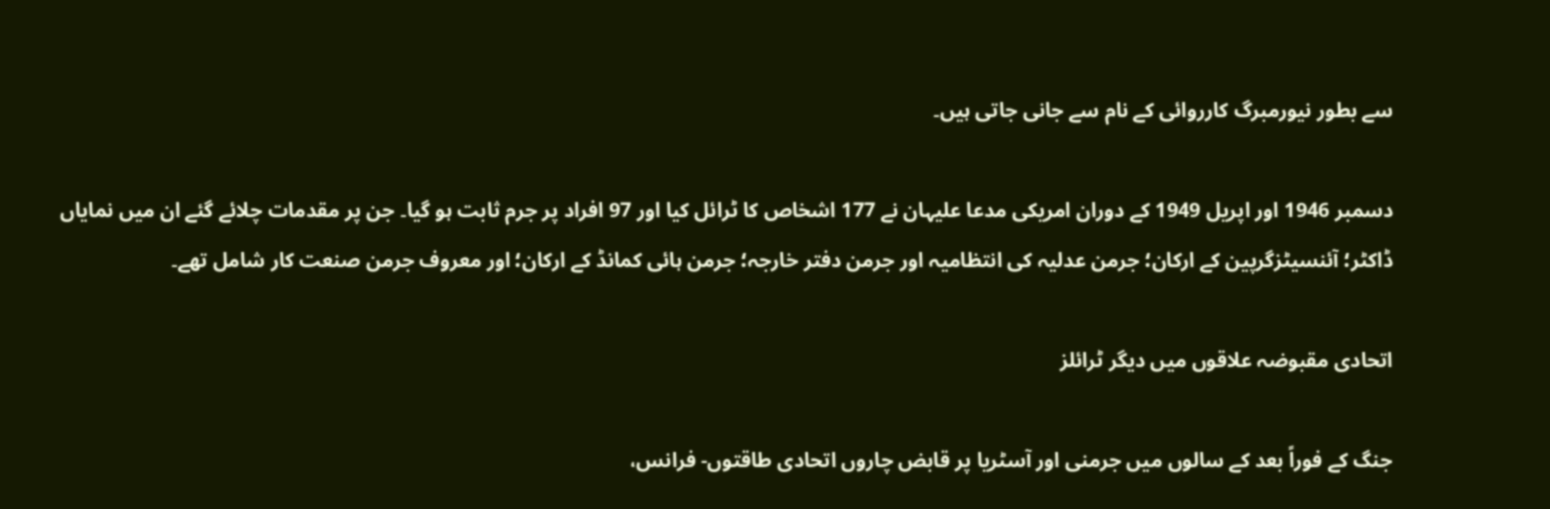سے بطور نیورمبرگ کارروائی کے نام سے جانی جاتی ہیں۔

دسمبر 1946 اور اپریل 1949 کے دوران امریکی مدعا علیہان نے 177 اشخاص کا ٹرائل کیا اور 97 افراد پر جرم ثابت ہو گیا۔ جن پر مقدمات چلائے گئے ان میں نمایاں ڈاکٹر؛ آئنسیٹزگرپین کے ارکان؛ جرمن عدلیہ کی انتظامیہ اور جرمن دفتر خارجہ؛ جرمن ہائی کمانڈ کے ارکان؛ اور معروف جرمن صنعت کار شامل تھے۔

اتحادی مقبوضہ علاقوں میں دیگر ٹرائلز

جنگ کے فوراً بعد کے سالوں میں جرمنی اور آسٹریا پر قابض چاروں اتحادی طاقتوں- فرانس،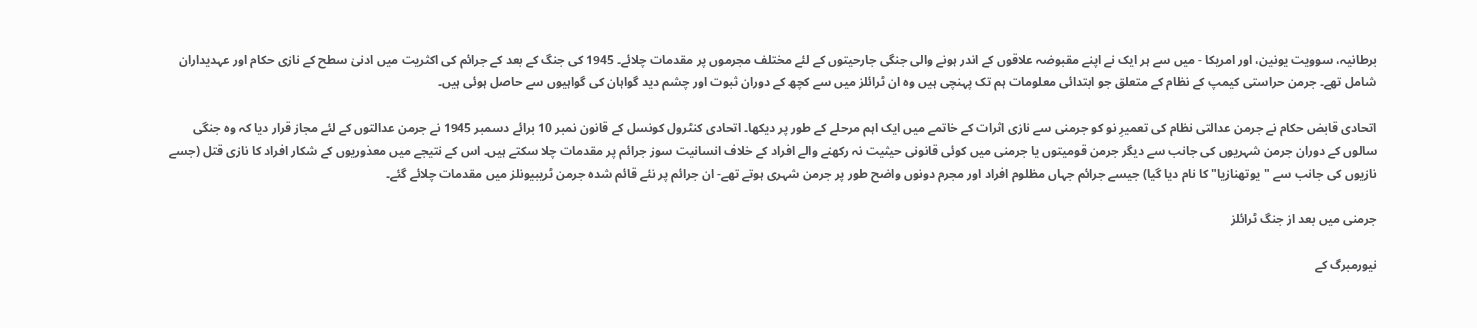برطانیہ، سوویت یونین، اور امریکا - میں سے ہر ایک نے اپنے مقبوضہ علاقوں کے اندر ہونے والی جنگی جارحیتوں کے لئے مختلف مجرموں پر مقدمات چلائے۔ 1945 کی جنگ کے بعد کے جرائم کی اکثریت میں ادنیٰ سطح کے نازی حکام اور عہدیداران شامل تھے۔ جرمن حراستی کیمپ کے نظام کے متعلق جو ابتدائی معلومات ہم تک پہنچی ہيں وہ ان ٹرائلز میں سے کچھ کے دوران ثبوت اور چشم دید گواہان کی گواہیوں سے حاصل ہوئی ہیں۔

اتحادی قابض حکام نے جرمن عدالتی نظام کی تعمیرِ نو کو جرمنی سے نازی اثرات کے خاتمے میں ایک اہم مرحلے کے طور پر دیکھا۔ اتحادی کنٹرول کونسل کے قانون نمبر 10 برائے دسمبر 1945 نے جرمن عدالتوں کے لئے مجاز قرار دیا کہ وہ جنگی سالوں کے دوران جرمن شہریوں کی جانب سے دیگر جرمن قومیتوں یا جرمنی میں کوئی قانونی حیثیت نہ رکھنے والے افراد کے خلاف انسانیت سوز جرائم پر مقدمات چلا سکتے ہیں۔ اس کے نتیجے میں معذوریوں کے شکار افراد کا نازی قتل (جسے نازیوں کی جانب سے "یوتھنازیا" کا نام دیا گیا) جیسے جرائم جہاں مظلوم افراد اور مجرم دونوں واضح طور پر جرمن شہری ہوتے تھے- ان جرائم پر نئے قائم شدہ جرمن ٹریبیونلز میں مقدمات چلائے گئے۔

جرمنی میں بعد از جنگ ٹرائلز

نیورمبرگ کے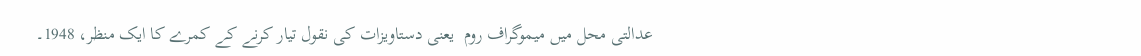عدالتی محل میں میموگراف روم  یعنی دستاویزات کی نقول تیار کرنے کے کمرے کا ایک منظر، 1948۔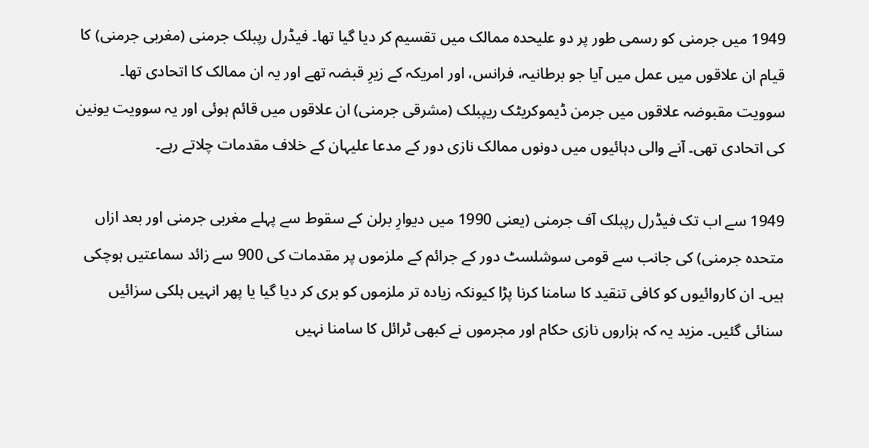1949 میں جرمنی کو رسمی طور پر دو علیحدہ ممالک میں تقسیم کر دیا گیا تھا۔ فیڈرل رپبلک جرمنی (مغربی جرمنی) کا قیام ان علاقوں میں عمل میں آیا جو برطانیہ، فرانس، اور امریکہ کے زیرِ قبضہ تھے اور یہ ان ممالک کا اتحادی تھا۔ سوویت مقبوضہ علاقوں میں جرمن ڈیموکریٹک ریپبلک (مشرقی جرمنی) ان علاقوں میں قائم ہوئی اور یہ سوویت یونین کی اتحادی تھی۔ آنے والی دہائیوں میں دونوں ممالک نازی دور کے مدعا علیہان کے خلاف مقدمات چلاتے رہے۔

1949 سے اب تک فیڈرل رپبلک آف جرمنی (یعنی 1990 میں دیوارِ برلن کے سقوط سے پہلے مغربی جرمنی اور بعد ازاں متحدہ جرمنی) کی جانب سے قومی سوشلسٹ دور کے جرائم کے ملزموں پر مقدمات کی 900 سے زائد سماعتیں ہوچکی ہیں۔ ان کاروائیوں کو کافی تنقید کا سامنا کرنا پڑا کیونکہ زیادہ تر ملزموں کو بری کر دیا گیا یا پھر انہیں ہلکی سزائیں سنائی گئیں۔ مزید یہ کہ ہزاروں نازی حکام اور مجرموں نے کبھی ٹرائل کا سامنا نہیں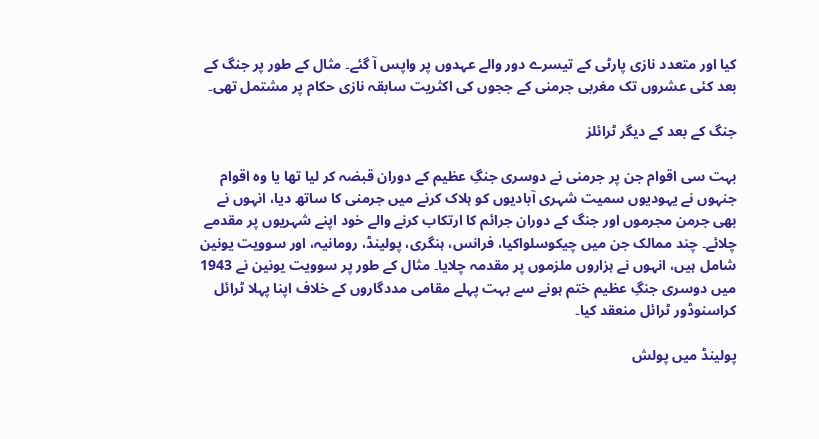کیا اور متعدد نازی پارٹی کے تیسرے دور والے عہدوں پر واپس آ گئے۔ مثال کے طور پر جنگ کے بعد کئی عشروں تک مغربی جرمنی کے ججوں کی اکثریت سابقہ نازی حکام پر مشتمل تھی۔

جنگ کے بعد کے دیگر ٹرائلز

بہت سی اقوام جن پر جرمنی نے دوسری جنگِ عظیم کے دوران قبضہ کر لیا تھا یا وہ اقوام جنہوں نے یہودیوں سمیت شہری آبادیوں کو ہلاک کرنے میں جرمنی کا ساتھ دیا، انہوں نے بھی جرمن مجرموں اور جنگ کے دوران جرائم کا ارتکاب کرنے والے خود اپنے شہریوں پر مقدمے چلائے۔ چند ممالک جن میں چیکوسلواکیا، فرانس، ہنگری، پولینڈ، رومانیہ، اور سوویت یونین شامل ہیں، انہوں نے ہزاروں ملزموں پر مقدمہ چلایا۔ مثال کے طور پر سوویت یونین نے 1943 میں دوسری جنگِ عظیم ختم ہونے سے بہت پہلے مقامی مددگاروں کے خلاف اپنا پہلا ٹرائل کراسنوڈور ٹرائل منعقد کیا۔

پولینڈ میں پولش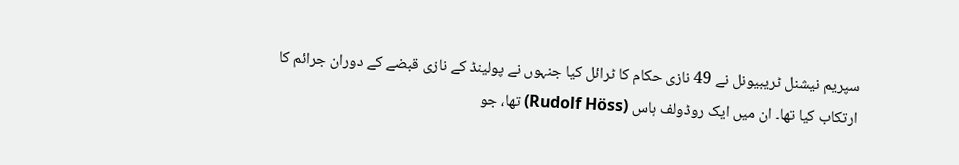سپریم نیشنل ٹریبیونل نے 49 نازی حکام کا ٹرائل کیا جنہوں نے پولینڈ کے نازی قبضے کے دوران جرائم کا ارتکاب کیا تھا۔ ان میں ایک روڈولف ہاس (Rudolf Höss) تھا، جو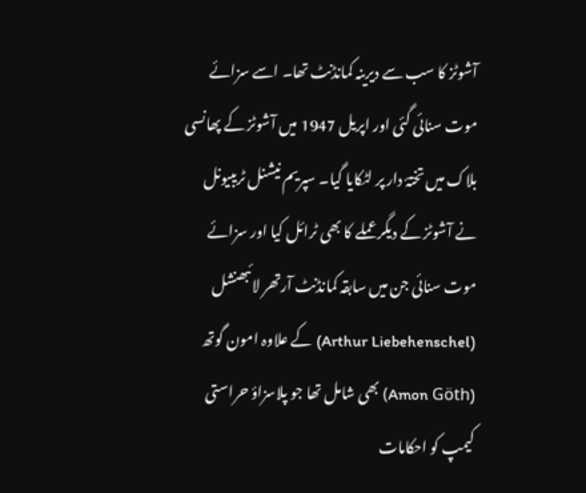آشوٹز کا سب سے دیرینہ کمانڈنٹ تھا۔ اسے سزائے موت سنائی گئی اور اپریل 1947 میں آشوٹز کے پھانسی بلاک میں تختۂ دار پر لٹکایا گیا۔ سپریم نیشنل ٹریبیونل نے آشوٹز کے دیگر عملے کا بھی ٹرائل کیا اور سزائے موت سنائی جن میں سابقہ کمانڈنٹ آرتھر لائبھنشل (Arthur Liebehenschel) کے علاوہ امون گوتھ (Amon Göth) بھی شامل تھا جو پلاسزاؤ حراستی کیمپ کو احکامات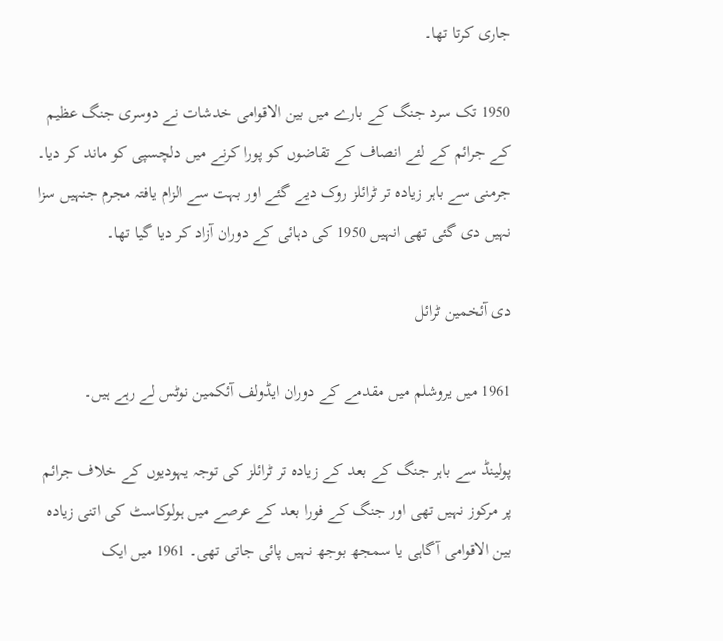جاری کرتا تھا۔

1950 تک سرد جنگ کے بارے میں بین الاقوامی خدشات نے دوسری جنگ عظیم کے جرائم کے لئے انصاف کے تقاضوں کو پورا کرنے میں دلچسپی کو ماند کر دیا۔ جرمنی سے باہر زیادہ تر ٹرائلز روک دیے گئے اور بہت سے الزام یافتہ مجرم جنہیں سزا نہیں دی گئی تھی انہیں 1950 کی دہائی کے دوران آزاد کر دیا گیا تھا۔

دی آئخمین ٹرائل

1961 میں یروشلم میں مقدمے کے دوران ایڈولف آئکمین نوٹس لے رہے ہیں۔

پولینڈ سے باہر جنگ کے بعد کے زیادہ تر ٹرائلز کی توجہ یہودیوں کے خلاف جرائم پر مرکوز نہیں تھی اور جنگ کے فورا بعد کے عرصے میں ہولوکاسٹ کی اتنی زیادہ بین الاقوامی آگاہی یا سمجھ بوجھ نہیں پائی جاتی تھی۔ 1961 میں ایک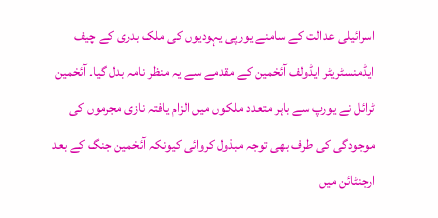اسرائیلی عدالت کے سامنے یورپی یہودیوں کی ملک بدری کے چیف ایڈمنسٹریٹر ایڈولف آئخمین کے مقدمے سے یہ منظر نامہ بدل گیا۔ آئخمین ٹرائل نے یورپ سے باہر متعدد ملکوں میں الزام یافتہ نازی مجرموں کی موجودگی کی طرف بھی توجہ مبذول کروائی کیونکہ آئخمین جنگ کے بعد ارجنٹائن میں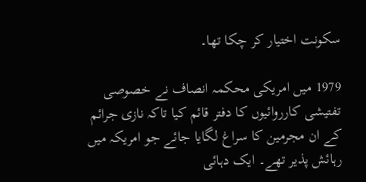سکونت اختیار کر چکا تھا۔

1979 میں امریکی محکمہ انصاف نے خصوصی تفتیشی کارروائیوں کا دفتر قائم کیا تاکہ نازی جرائم کے ان مجرمین کا سراغ لگایا جائے جو امریکہ میں رہائش پذیر تھے۔ ایک دہائی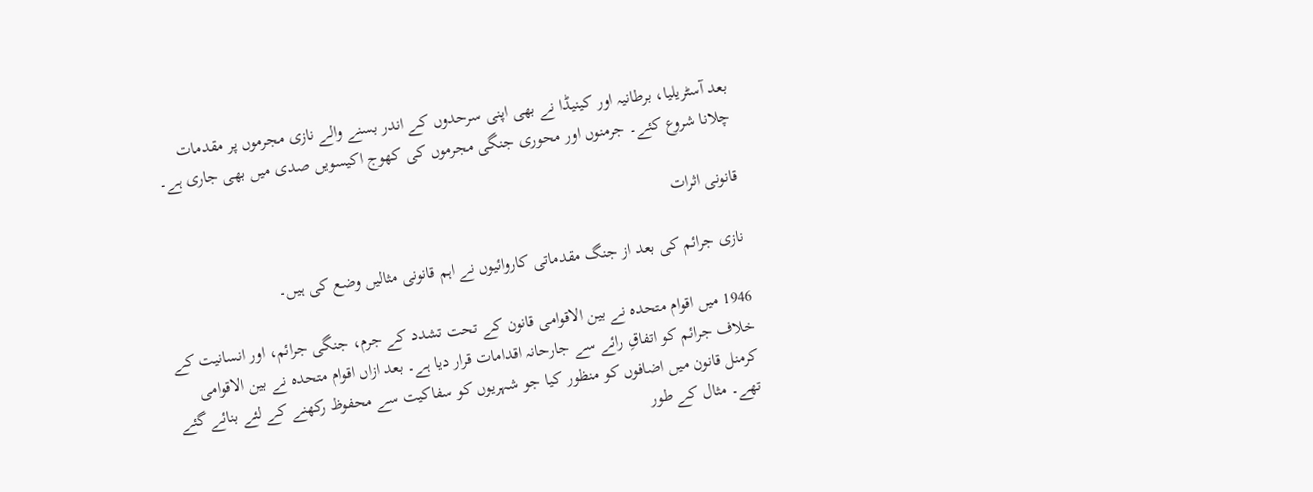بعد آسٹریلیا، برطانیہ اور کینیڈا نے بھی اپنی سرحدوں کے اندر بسنے والے نازی مجرموں پر مقدمات چلانا شروع کئے۔ جرمنوں اور محوری جنگی مجرموں کی کھوج اکیسویں صدی میں بھی جاری ہے۔

قانونی اثرات

نازی جرائم کی بعد از جنگ مقدماتی کاروائیوں نے اہم قانونی مثالیں وضع کی ہیں۔

1946 میں اقوام متحدہ نے بین الاقوامی قانون کے تحت تشدد کے جرم، جنگی جرائم، اور انسانیت کے خلاف جرائم کو اتفاقِ رائے سے جارحانہ اقدامات قرار دیا ہے۔ بعد ازاں اقوام متحدہ نے بین الاقوامی کرمنل قانون میں اضافوں کو منظور کیا جو شہریوں کو سفاکیت سے محفوظ رکھنے کے لئے بنائے گئے تھے۔ مثال کے طور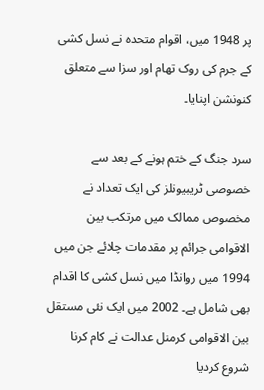پر 1948 میں، اقوام متحدہ نے نسل کشی کے جرم کی روک تھام اور سزا سے متعلق کنونشن اپنایا۔

سرد جنگ کے ختم ہونے کے بعد سے خصوصی ٹریبیونلز کی ایک تعداد نے مخصوص ممالک میں مرتکب بین الاقوامی جرائم پر مقدمات چلائے جن میں 1994 میں روانڈا میں نسل کشی کا اقدام بھی شامل ہے۔ 2002 میں ایک نئی مستقل بین الاقوامی کرمنل عدالت نے کام کرنا شروع کردیا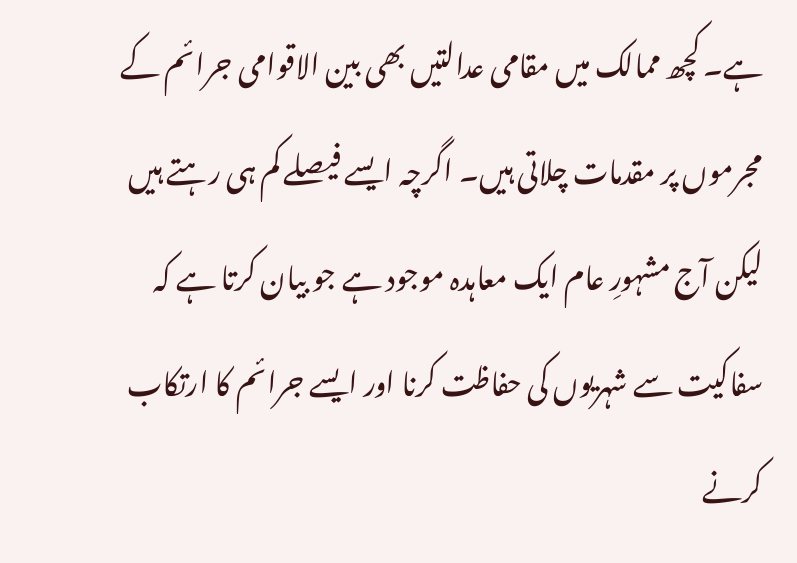ہے۔ کچھ ممالک میں مقامی عدالتیں بھی بین الاقوامی جرائم کے مجرموں پر مقدمات چلاتی ہیں۔ اگرچہ ایسے فیصلے کم ہی رہتے ہیں لیکن آج مشہورِ عام ایک معاہدہ موجود ہے جو بیان کرتا ہے کہ سفاکیت سے شہریوں کی حفاظت کرنا اور ایسے جرائم کا ارتکاب کرنے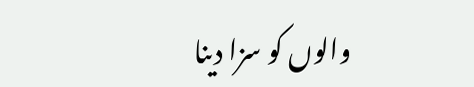والوں کو سزا دینا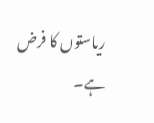ریاستوں کا فرض ہے۔